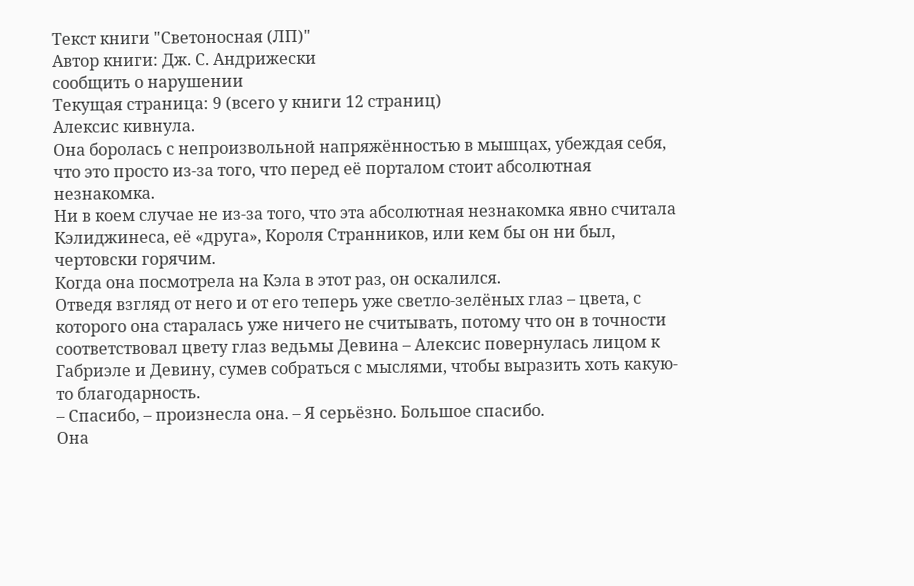Текст книги "Светоносная (ЛП)"
Автор книги: Дж. С. Андрижески
сообщить о нарушении
Текущая страница: 9 (всего у книги 12 страниц)
Алексис кивнула.
Она боролась с непроизвольной напряжённостью в мышцах, убеждая себя, что это просто из-за того, что перед её порталом стоит абсолютная незнакомка.
Ни в коем случае не из-за того, что эта абсолютная незнакомка явно считала Кэлиджинеса, её «друга», Короля Странников, или кем бы он ни был, чертовски горячим.
Когда она посмотрела на Кэла в этот раз, он оскалился.
Отведя взгляд от него и от его теперь уже светло-зелёных глаз – цвета, с которого она старалась уже ничего не считывать, потому что он в точности соответствовал цвету глаз ведьмы Девина – Алексис повернулась лицом к Габриэле и Девину, сумев собраться с мыслями, чтобы выразить хоть какую-то благодарность.
– Спасибо, – произнесла она. – Я серьёзно. Большое спасибо.
Она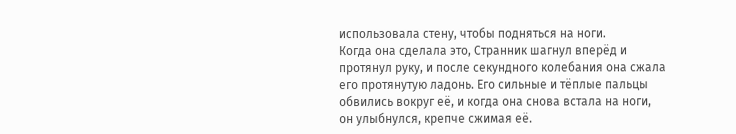использовала стену, чтобы подняться на ноги.
Когда она сделала это, Странник шагнул вперёд и протянул руку, и после секундного колебания она сжала его протянутую ладонь. Его сильные и тёплые пальцы обвились вокруг её, и когда она снова встала на ноги, он улыбнулся, крепче сжимая её.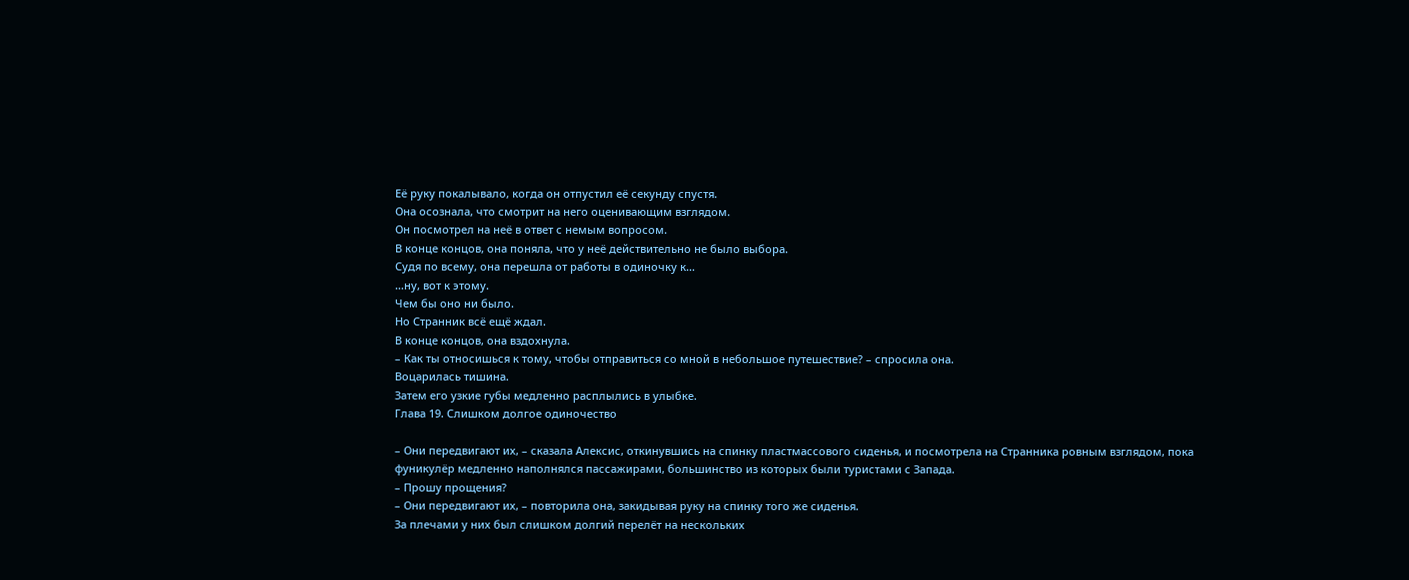Её руку покалывало, когда он отпустил её секунду спустя.
Она осознала, что смотрит на него оценивающим взглядом.
Он посмотрел на неё в ответ с немым вопросом.
В конце концов, она поняла, что у неё действительно не было выбора.
Судя по всему, она перешла от работы в одиночку к…
…ну, вот к этому.
Чем бы оно ни было.
Но Странник всё ещё ждал.
В конце концов, она вздохнула.
– Как ты относишься к тому, чтобы отправиться со мной в небольшое путешествие? – спросила она.
Воцарилась тишина.
Затем его узкие губы медленно расплылись в улыбке.
Глава 19. Слишком долгое одиночество

– Они передвигают их, – сказала Алексис, откинувшись на спинку пластмассового сиденья, и посмотрела на Странника ровным взглядом, пока фуникулёр медленно наполнялся пассажирами, большинство из которых были туристами с Запада.
– Прошу прощения?
– Они передвигают их, – повторила она, закидывая руку на спинку того же сиденья.
За плечами у них был слишком долгий перелёт на нескольких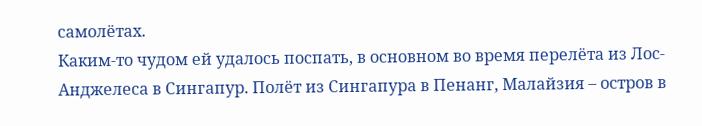самолётах.
Каким-то чудом ей удалось поспать, в основном во время перелёта из Лос-Анджелеса в Сингапур. Полёт из Сингапура в Пенанг, Малайзия – остров в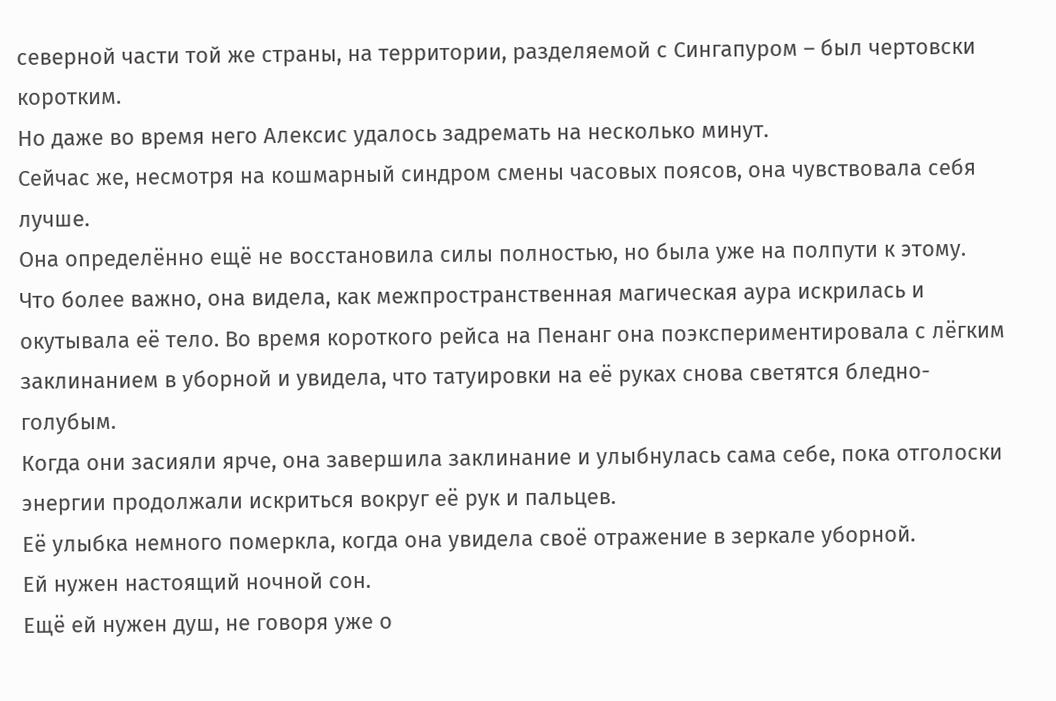северной части той же страны, на территории, разделяемой с Сингапуром – был чертовски коротким.
Но даже во время него Алексис удалось задремать на несколько минут.
Сейчас же, несмотря на кошмарный синдром смены часовых поясов, она чувствовала себя лучше.
Она определённо ещё не восстановила силы полностью, но была уже на полпути к этому.
Что более важно, она видела, как межпространственная магическая аура искрилась и окутывала её тело. Во время короткого рейса на Пенанг она поэкспериментировала с лёгким заклинанием в уборной и увидела, что татуировки на её руках снова светятся бледно-голубым.
Когда они засияли ярче, она завершила заклинание и улыбнулась сама себе, пока отголоски энергии продолжали искриться вокруг её рук и пальцев.
Её улыбка немного померкла, когда она увидела своё отражение в зеркале уборной.
Ей нужен настоящий ночной сон.
Ещё ей нужен душ, не говоря уже о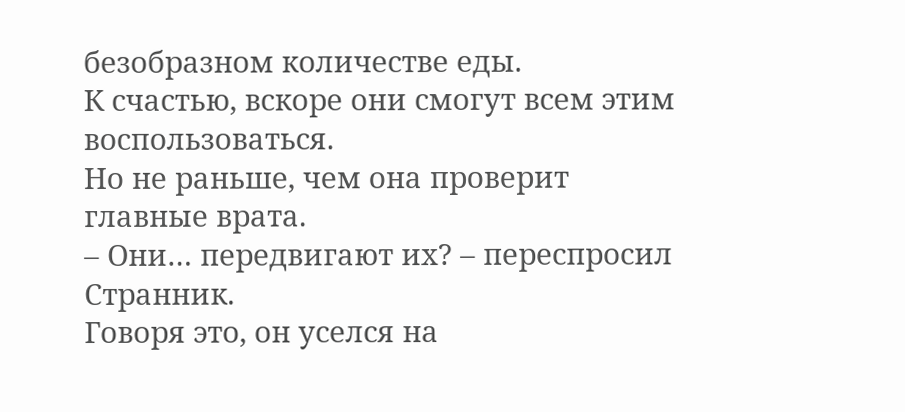безобразном количестве еды.
К счастью, вскоре они смогут всем этим воспользоваться.
Но не раньше, чем она проверит главные врата.
– Они… передвигают их? – переспросил Странник.
Говоря это, он уселся на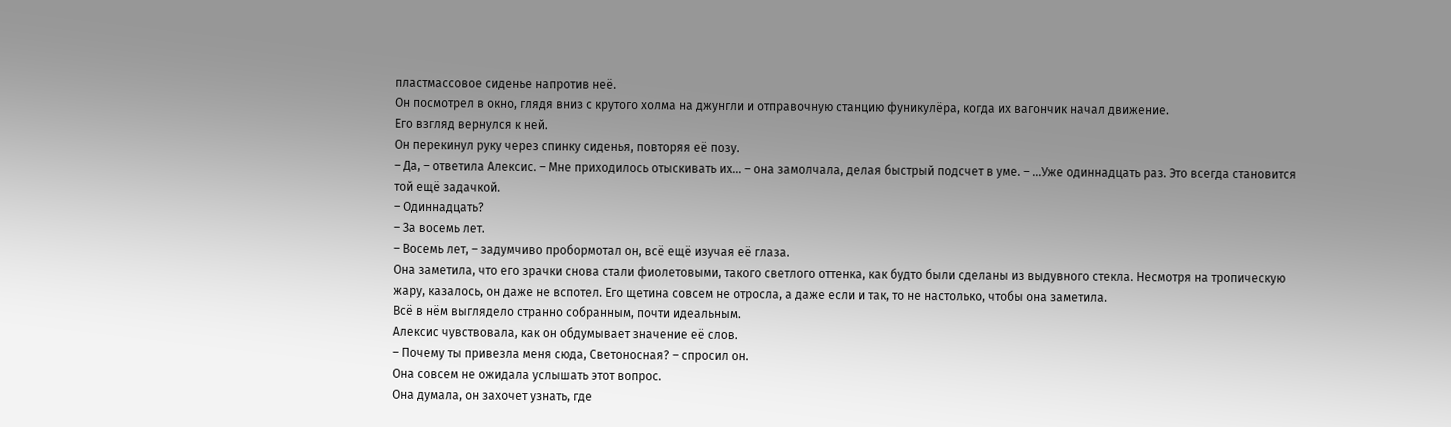пластмассовое сиденье напротив неё.
Он посмотрел в окно, глядя вниз с крутого холма на джунгли и отправочную станцию фуникулёра, когда их вагончик начал движение.
Его взгляд вернулся к ней.
Он перекинул руку через спинку сиденья, повторяя её позу.
– Да, – ответила Алексис. – Мне приходилось отыскивать их… – она замолчала, делая быстрый подсчет в уме. – …Уже одиннадцать раз. Это всегда становится той ещё задачкой.
– Одиннадцать?
– За восемь лет.
– Восемь лет, – задумчиво пробормотал он, всё ещё изучая её глаза.
Она заметила, что его зрачки снова стали фиолетовыми, такого светлого оттенка, как будто были сделаны из выдувного стекла. Несмотря на тропическую жару, казалось, он даже не вспотел. Его щетина совсем не отросла, а даже если и так, то не настолько, чтобы она заметила.
Всё в нём выглядело странно собранным, почти идеальным.
Алексис чувствовала, как он обдумывает значение её слов.
– Почему ты привезла меня сюда, Светоносная? – спросил он.
Она совсем не ожидала услышать этот вопрос.
Она думала, он захочет узнать, где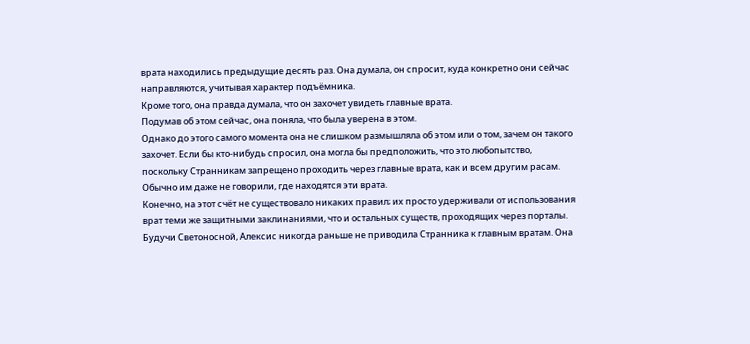врата находились предыдущие десять раз. Она думала, он спросит, куда конкретно они сейчас направляются, учитывая характер подъёмника.
Кроме того, она правда думала, что он захочет увидеть главные врата.
Подумав об этом сейчас, она поняла, что была уверена в этом.
Однако до этого самого момента она не слишком размышляла об этом или о том, зачем он такого захочет. Если бы кто-нибудь спросил, она могла бы предположить, что это любопытство, поскольку Странникам запрещено проходить через главные врата, как и всем другим расам.
Обычно им даже не говорили, где находятся эти врата.
Конечно, на этот счёт не существовало никаких правил; их просто удерживали от использования врат теми же защитными заклинаниями, что и остальных существ, проходящих через порталы.
Будучи Светоносной, Алексис никогда раньше не приводила Странника к главным вратам. Она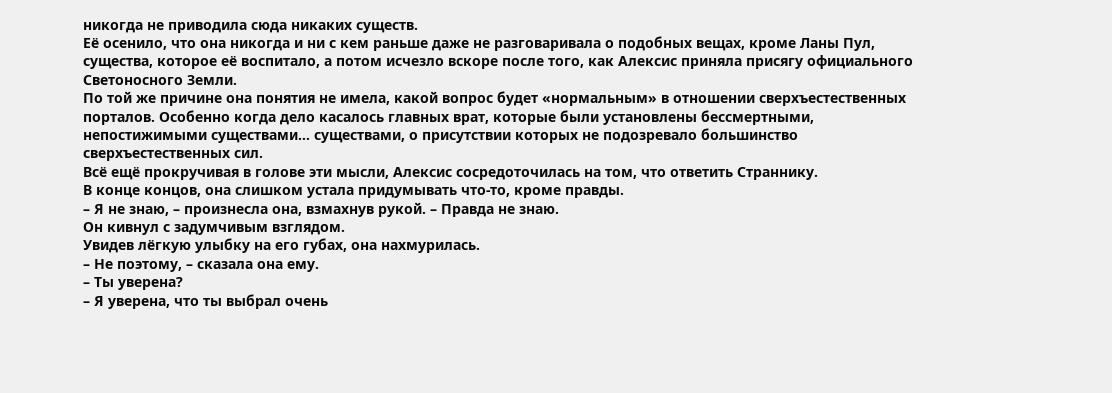никогда не приводила сюда никаких существ.
Её осенило, что она никогда и ни с кем раньше даже не разговаривала о подобных вещах, кроме Ланы Пул, существа, которое её воспитало, а потом исчезло вскоре после того, как Алексис приняла присягу официального Светоносного Земли.
По той же причине она понятия не имела, какой вопрос будет «нормальным» в отношении сверхъестественных порталов. Особенно когда дело касалось главных врат, которые были установлены бессмертными, непостижимыми существами… существами, о присутствии которых не подозревало большинство сверхъестественных сил.
Всё ещё прокручивая в голове эти мысли, Алексис сосредоточилась на том, что ответить Страннику.
В конце концов, она слишком устала придумывать что-то, кроме правды.
– Я не знаю, – произнесла она, взмахнув рукой. – Правда не знаю.
Он кивнул с задумчивым взглядом.
Увидев лёгкую улыбку на его губах, она нахмурилась.
– Не поэтому, – сказала она ему.
– Ты уверена?
– Я уверена, что ты выбрал очень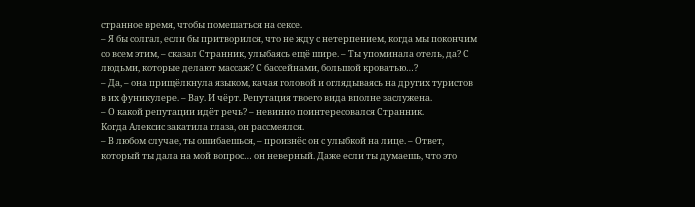странное время, чтобы помешаться на сексе.
– Я бы солгал, если бы притворился, что не жду с нетерпением, когда мы покончим со всем этим, – сказал Странник, улыбаясь ещё шире. – Ты упоминала отель, да? С людьми, которые делают массаж? С бассейнами, большой кроватью…?
– Да, – она прищёлкнула языком, качая головой и оглядываясь на других туристов в их фуникулере. – Вау. И чёрт. Репутация твоего вида вполне заслужена.
– О какой репутации идёт речь? – невинно поинтересовался Странник.
Когда Алексис закатила глаза, он рассмеялся.
– В любом случае, ты ошибаешься, – произнёс он с улыбкой на лице. – Ответ, который ты дала на мой вопрос… он неверный. Даже если ты думаешь, что это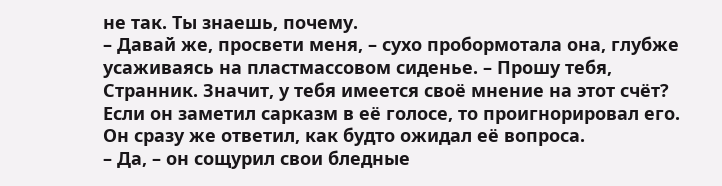не так. Ты знаешь, почему.
– Давай же, просвети меня, – сухо пробормотала она, глубже усаживаясь на пластмассовом сиденье. – Прошу тебя, Странник. Значит, у тебя имеется своё мнение на этот счёт?
Если он заметил сарказм в её голосе, то проигнорировал его.
Он сразу же ответил, как будто ожидал её вопроса.
– Да, – он сощурил свои бледные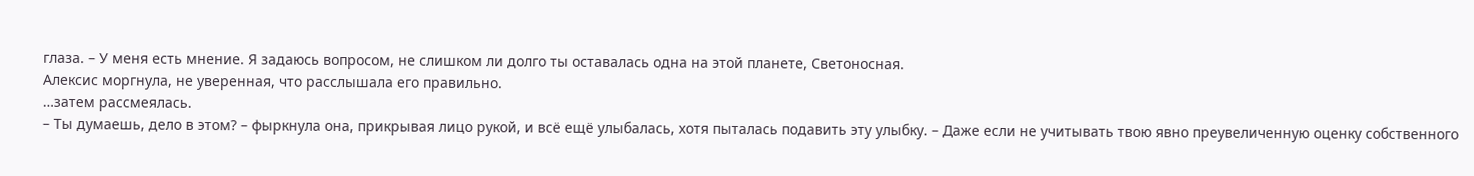глаза. – У меня есть мнение. Я задаюсь вопросом, не слишком ли долго ты оставалась одна на этой планете, Светоносная.
Алексис моргнула, не уверенная, что расслышала его правильно.
…затем рассмеялась.
– Ты думаешь, дело в этом? – фыркнула она, прикрывая лицо рукой, и всё ещё улыбалась, хотя пыталась подавить эту улыбку. – Даже если не учитывать твою явно преувеличенную оценку собственного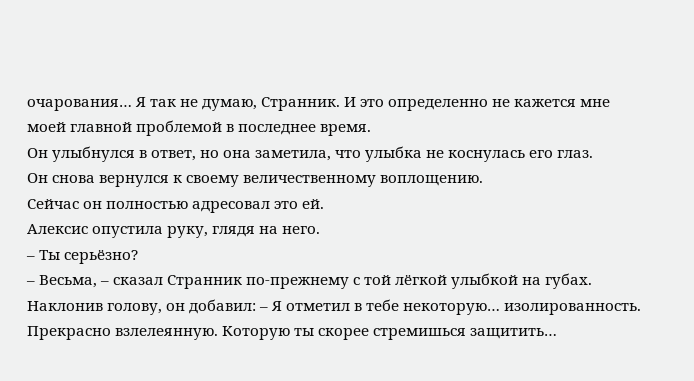очарования… Я так не думаю, Странник. И это определенно не кажется мне моей главной проблемой в последнее время.
Он улыбнулся в ответ, но она заметила, что улыбка не коснулась его глаз.
Он снова вернулся к своему величественному воплощению.
Сейчас он полностью адресовал это ей.
Алексис опустила руку, глядя на него.
– Ты серьёзно?
– Весьма, – сказал Странник по-прежнему с той лёгкой улыбкой на губах. Наклонив голову, он добавил: – Я отметил в тебе некоторую… изолированность. Прекрасно взлелеянную. Которую ты скорее стремишься защитить…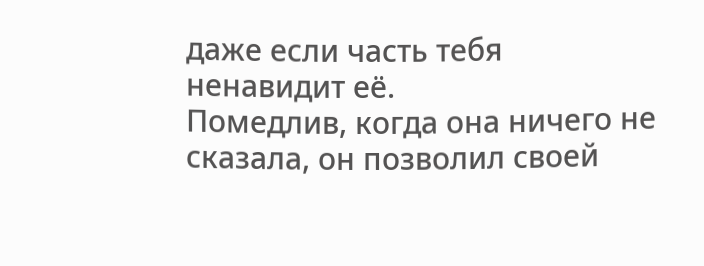даже если часть тебя ненавидит её.
Помедлив, когда она ничего не сказала, он позволил своей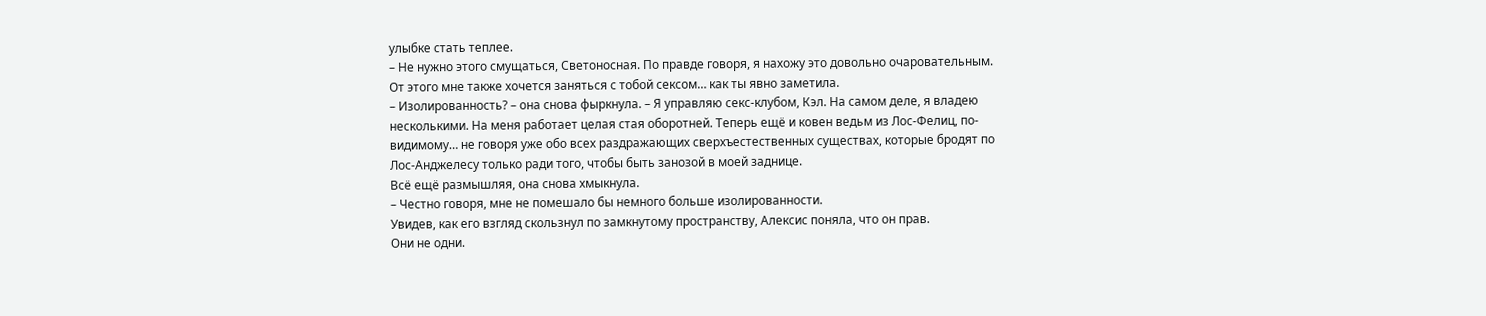улыбке стать теплее.
– Не нужно этого смущаться, Светоносная. По правде говоря, я нахожу это довольно очаровательным. От этого мне также хочется заняться с тобой сексом… как ты явно заметила.
– Изолированность? – она снова фыркнула. – Я управляю секс-клубом, Кэл. На самом деле, я владею несколькими. На меня работает целая стая оборотней. Теперь ещё и ковен ведьм из Лос-Фелиц, по-видимому… не говоря уже обо всех раздражающих сверхъестественных существах, которые бродят по Лос-Анджелесу только ради того, чтобы быть занозой в моей заднице.
Всё ещё размышляя, она снова хмыкнула.
– Честно говоря, мне не помешало бы немного больше изолированности.
Увидев, как его взгляд скользнул по замкнутому пространству, Алексис поняла, что он прав.
Они не одни.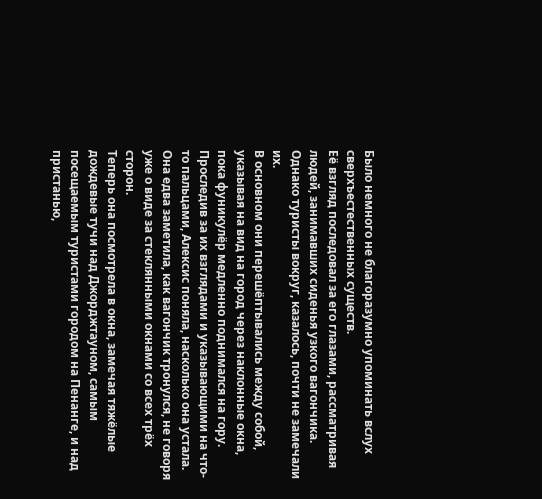Было немного не благоразумно упоминать вслух сверхъестественных существ.
Её взгляд последовал за его глазами, рассматривая людей, занимавших сиденья узкого вагончика.
Однако туристы вокруг, казалось, почти не замечали их.
В основном они перешёптывались между собой, указывая на вид на город через наклонные окна, пока фуникулёр медленно поднимался на гору.
Проследив за их взглядами и указывающими на что-то пальцами, Алексис поняла, насколько она устала. Она едва заметила, как вагончик тронулся, не говоря уже о виде за стеклянными окнами со всех трёх сторон.
Теперь она посмотрела в окна, замечая тяжёлые дождевые тучи над Джорджтауном, самым посещаемым туристами городом на Пенанге, и над пристанью,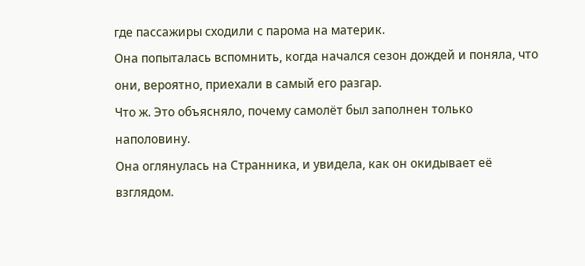где пассажиры сходили с парома на материк.
Она попыталась вспомнить, когда начался сезон дождей и поняла, что они, вероятно, приехали в самый его разгар.
Что ж. Это объясняло, почему самолёт был заполнен только наполовину.
Она оглянулась на Странника, и увидела, как он окидывает её взглядом.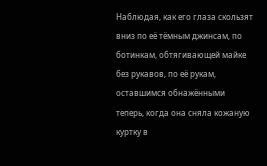Наблюдая, как его глаза скользят вниз по её тёмным джинсам, по ботинкам, обтягивающей майке без рукавов, по её рукам, оставшимся обнажёнными теперь, когда она сняла кожаную куртку в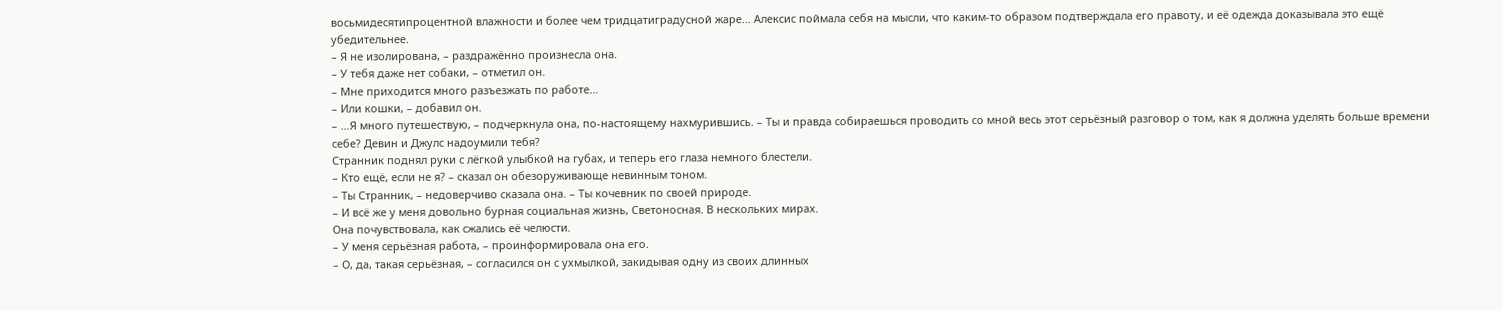восьмидесятипроцентной влажности и более чем тридцатиградусной жаре… Алексис поймала себя на мысли, что каким-то образом подтверждала его правоту, и её одежда доказывала это ещё убедительнее.
– Я не изолирована, – раздражённо произнесла она.
– У тебя даже нет собаки, – отметил он.
– Мне приходится много разъезжать по работе…
– Или кошки, – добавил он.
– …Я много путешествую, – подчеркнула она, по-настоящему нахмурившись. – Ты и правда собираешься проводить со мной весь этот серьёзный разговор о том, как я должна уделять больше времени себе? Девин и Джулс надоумили тебя?
Странник поднял руки с лёгкой улыбкой на губах, и теперь его глаза немного блестели.
– Кто ещё, если не я? – сказал он обезоруживающе невинным тоном.
– Ты Странник, – недоверчиво сказала она. – Ты кочевник по своей природе.
– И всё же у меня довольно бурная социальная жизнь, Светоносная. В нескольких мирах.
Она почувствовала, как сжались её челюсти.
– У меня серьёзная работа, – проинформировала она его.
– О, да, такая серьёзная, – согласился он с ухмылкой, закидывая одну из своих длинных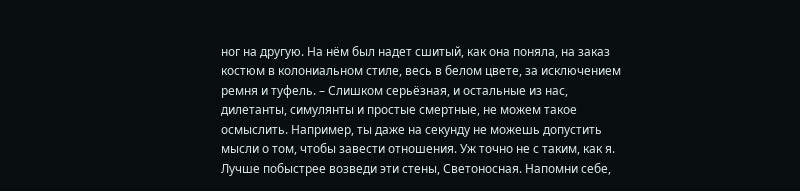ног на другую. На нём был надет сшитый, как она поняла, на заказ костюм в колониальном стиле, весь в белом цвете, за исключением ремня и туфель. – Слишком серьёзная, и остальные из нас, дилетанты, симулянты и простые смертные, не можем такое осмыслить. Например, ты даже на секунду не можешь допустить мысли о том, чтобы завести отношения. Уж точно не с таким, как я. Лучше побыстрее возведи эти стены, Светоносная. Напомни себе,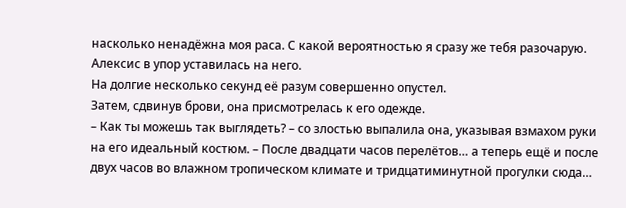насколько ненадёжна моя раса. С какой вероятностью я сразу же тебя разочарую.
Алексис в упор уставилась на него.
На долгие несколько секунд её разум совершенно опустел.
Затем, сдвинув брови, она присмотрелась к его одежде.
– Как ты можешь так выглядеть? – со злостью выпалила она, указывая взмахом руки на его идеальный костюм. – После двадцати часов перелётов… а теперь ещё и после двух часов во влажном тропическом климате и тридцатиминутной прогулки сюда…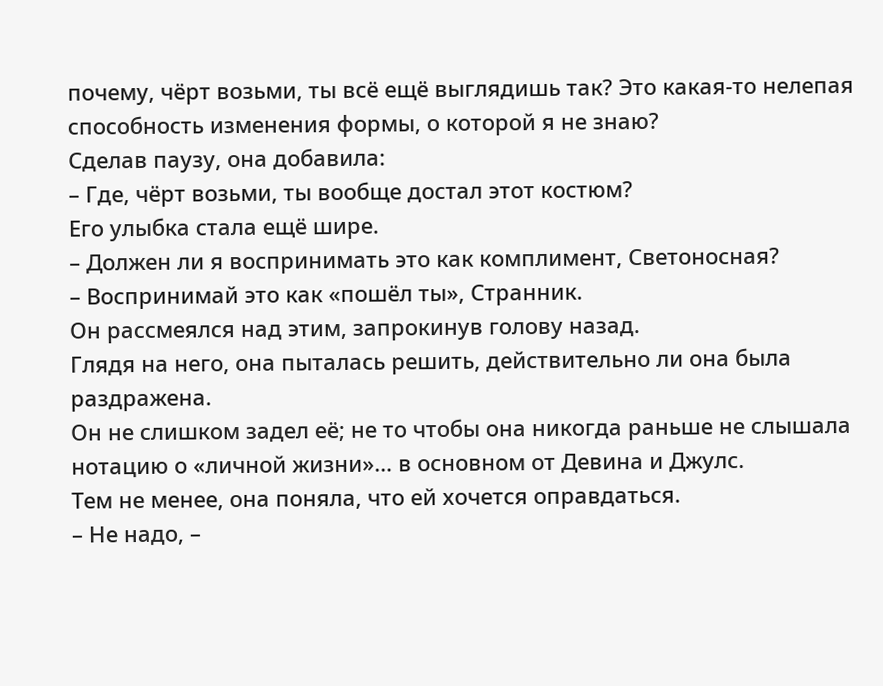почему, чёрт возьми, ты всё ещё выглядишь так? Это какая-то нелепая способность изменения формы, о которой я не знаю?
Сделав паузу, она добавила:
– Где, чёрт возьми, ты вообще достал этот костюм?
Его улыбка стала ещё шире.
– Должен ли я воспринимать это как комплимент, Светоносная?
– Воспринимай это как «пошёл ты», Странник.
Он рассмеялся над этим, запрокинув голову назад.
Глядя на него, она пыталась решить, действительно ли она была раздражена.
Он не слишком задел её; не то чтобы она никогда раньше не слышала нотацию о «личной жизни»… в основном от Девина и Джулс.
Тем не менее, она поняла, что ей хочется оправдаться.
– Не надо, –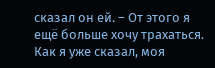сказал он ей. – От этого я ещё больше хочу трахаться. Как я уже сказал, моя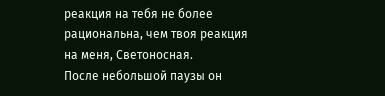реакция на тебя не более рациональна, чем твоя реакция на меня, Светоносная.
После небольшой паузы он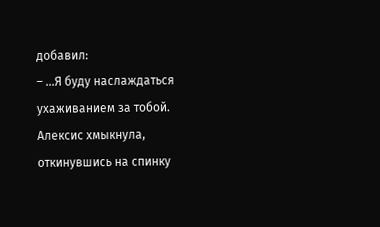добавил:
– …Я буду наслаждаться ухаживанием за тобой.
Алексис хмыкнула, откинувшись на спинку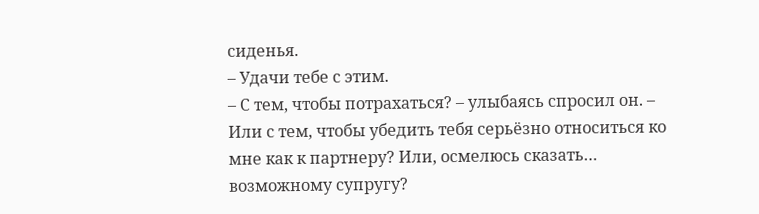сиденья.
– Удачи тебе с этим.
– С тем, чтобы потрахаться? – улыбаясь спросил он. – Или с тем, чтобы убедить тебя серьёзно относиться ко мне как к партнеру? Или, осмелюсь сказать… возможному супругу?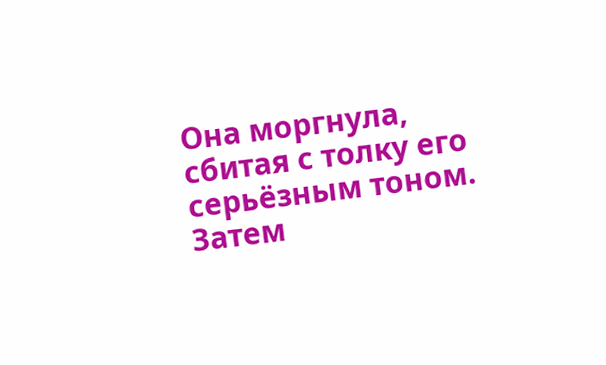Она моргнула, сбитая с толку его серьёзным тоном.
Затем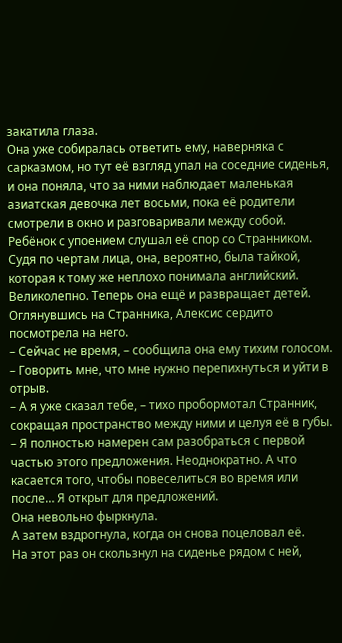закатила глаза.
Она уже собиралась ответить ему, наверняка с сарказмом, но тут её взгляд упал на соседние сиденья, и она поняла, что за ними наблюдает маленькая азиатская девочка лет восьми, пока её родители смотрели в окно и разговаривали между собой.
Ребёнок с упоением слушал её спор со Странником.
Судя по чертам лица, она, вероятно, была тайкой, которая к тому же неплохо понимала английский.
Великолепно. Теперь она ещё и развращает детей.
Оглянувшись на Странника, Алексис сердито посмотрела на него.
– Сейчас не время, – сообщила она ему тихим голосом. – Говорить мне, что мне нужно перепихнуться и уйти в отрыв.
– А я уже сказал тебе, – тихо пробормотал Странник, сокращая пространство между ними и целуя её в губы. – Я полностью намерен сам разобраться с первой частью этого предложения. Неоднократно. А что касается того, чтобы повеселиться во время или после… Я открыт для предложений.
Она невольно фыркнула.
А затем вздрогнула, когда он снова поцеловал её.
На этот раз он скользнул на сиденье рядом с ней,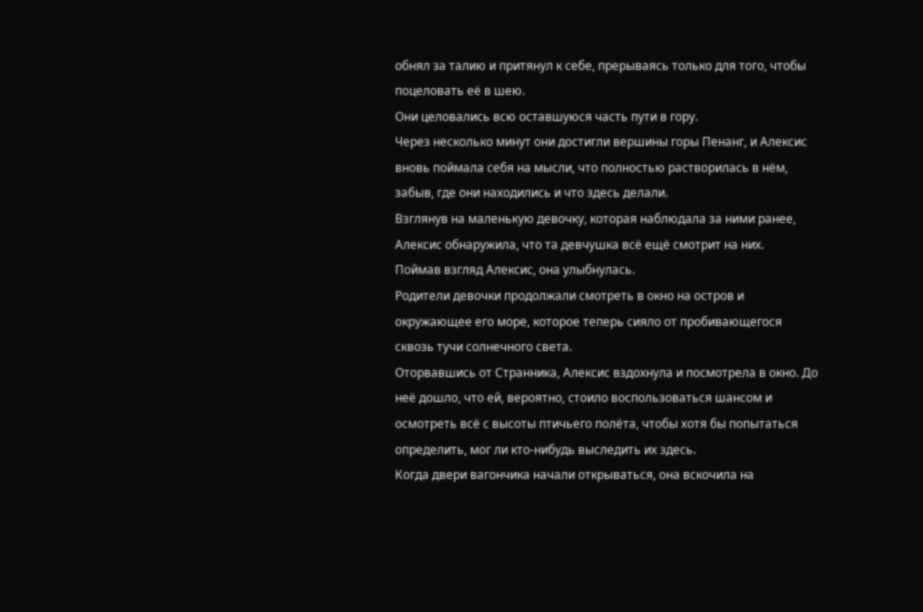обнял за талию и притянул к себе, прерываясь только для того, чтобы поцеловать её в шею.
Они целовались всю оставшуюся часть пути в гору.
Через несколько минут они достигли вершины горы Пенанг, и Алексис вновь поймала себя на мысли, что полностью растворилась в нём, забыв, где они находились и что здесь делали.
Взглянув на маленькую девочку, которая наблюдала за ними ранее, Алексис обнаружила, что та девчушка всё ещё смотрит на них.
Поймав взгляд Алексис, она улыбнулась.
Родители девочки продолжали смотреть в окно на остров и окружающее его море, которое теперь сияло от пробивающегося сквозь тучи солнечного света.
Оторвавшись от Странника, Алексис вздохнула и посмотрела в окно. До неё дошло, что ей, вероятно, стоило воспользоваться шансом и осмотреть всё с высоты птичьего полёта, чтобы хотя бы попытаться определить, мог ли кто-нибудь выследить их здесь.
Когда двери вагончика начали открываться, она вскочила на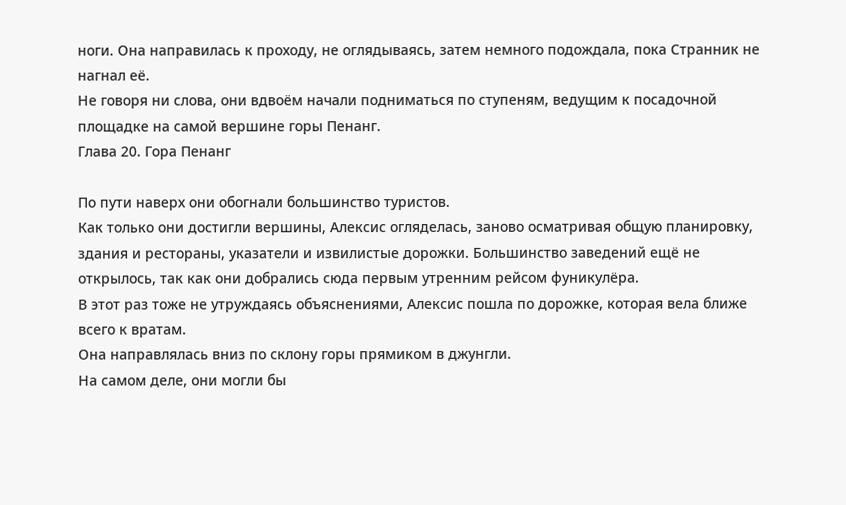ноги. Она направилась к проходу, не оглядываясь, затем немного подождала, пока Странник не нагнал её.
Не говоря ни слова, они вдвоём начали подниматься по ступеням, ведущим к посадочной площадке на самой вершине горы Пенанг.
Глава 20. Гора Пенанг

По пути наверх они обогнали большинство туристов.
Как только они достигли вершины, Алексис огляделась, заново осматривая общую планировку, здания и рестораны, указатели и извилистые дорожки. Большинство заведений ещё не открылось, так как они добрались сюда первым утренним рейсом фуникулёра.
В этот раз тоже не утруждаясь объяснениями, Алексис пошла по дорожке, которая вела ближе всего к вратам.
Она направлялась вниз по склону горы прямиком в джунгли.
На самом деле, они могли бы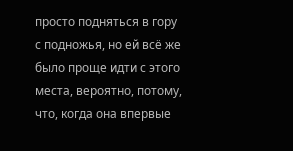просто подняться в гору с подножья, но ей всё же было проще идти с этого места, вероятно, потому, что, когда она впервые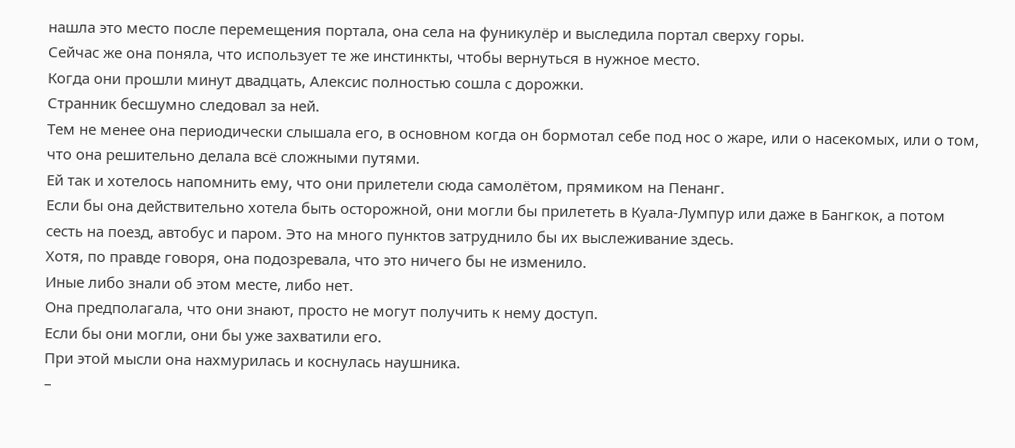нашла это место после перемещения портала, она села на фуникулёр и выследила портал сверху горы.
Сейчас же она поняла, что использует те же инстинкты, чтобы вернуться в нужное место.
Когда они прошли минут двадцать, Алексис полностью сошла с дорожки.
Странник бесшумно следовал за ней.
Тем не менее она периодически слышала его, в основном когда он бормотал себе под нос о жаре, или о насекомых, или о том, что она решительно делала всё сложными путями.
Ей так и хотелось напомнить ему, что они прилетели сюда самолётом, прямиком на Пенанг.
Если бы она действительно хотела быть осторожной, они могли бы прилететь в Куала-Лумпур или даже в Бангкок, а потом сесть на поезд, автобус и паром. Это на много пунктов затруднило бы их выслеживание здесь.
Хотя, по правде говоря, она подозревала, что это ничего бы не изменило.
Иные либо знали об этом месте, либо нет.
Она предполагала, что они знают, просто не могут получить к нему доступ.
Если бы они могли, они бы уже захватили его.
При этой мысли она нахмурилась и коснулась наушника.
–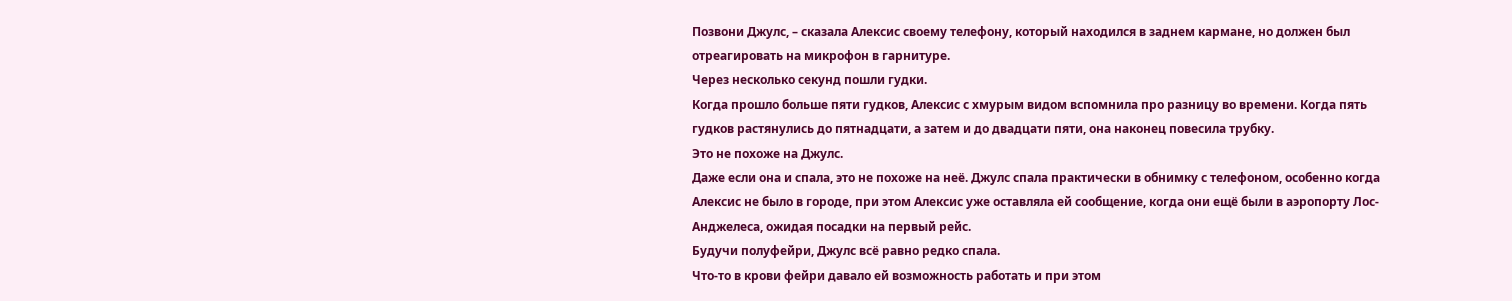Позвони Джулс, – сказала Алексис своему телефону, который находился в заднем кармане, но должен был отреагировать на микрофон в гарнитуре.
Через несколько секунд пошли гудки.
Когда прошло больше пяти гудков, Алексис с хмурым видом вспомнила про разницу во времени. Когда пять гудков растянулись до пятнадцати, а затем и до двадцати пяти, она наконец повесила трубку.
Это не похоже на Джулс.
Даже если она и спала, это не похоже на неё. Джулс спала практически в обнимку с телефоном, особенно когда Алексис не было в городе, при этом Алексис уже оставляла ей сообщение, когда они ещё были в аэропорту Лос-Анджелеса, ожидая посадки на первый рейс.
Будучи полуфейри, Джулс всё равно редко спала.
Что-то в крови фейри давало ей возможность работать и при этом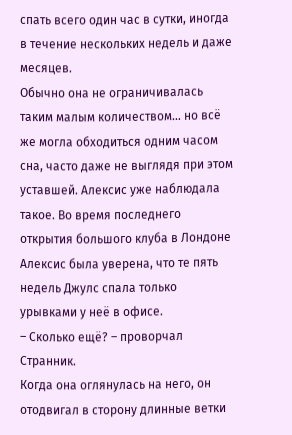спать всего один час в сутки, иногда в течение нескольких недель и даже месяцев.
Обычно она не ограничивалась таким малым количеством… но всё же могла обходиться одним часом сна, часто даже не выглядя при этом уставшей. Алексис уже наблюдала такое. Во время последнего открытия большого клуба в Лондоне Алексис была уверена, что те пять недель Джулс спала только урывками у неё в офисе.
– Сколько ещё? – проворчал Странник.
Когда она оглянулась на него, он отодвигал в сторону длинные ветки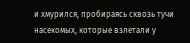и хмурился, пробираясь сквозь тучи насекомых, которые взлетали у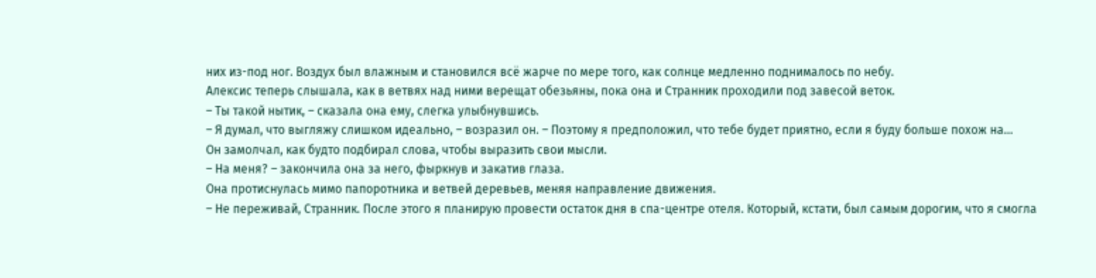них из-под ног. Воздух был влажным и становился всё жарче по мере того, как солнце медленно поднималось по небу.
Алексис теперь слышала, как в ветвях над ними верещат обезьяны, пока она и Странник проходили под завесой веток.
– Ты такой нытик, – сказала она ему, слегка улыбнувшись.
– Я думал, что выгляжу слишком идеально, – возразил он. – Поэтому я предположил, что тебе будет приятно, если я буду больше похож на…
Он замолчал, как будто подбирал слова, чтобы выразить свои мысли.
– На меня? – закончила она за него, фыркнув и закатив глаза.
Она протиснулась мимо папоротника и ветвей деревьев, меняя направление движения.
– Не переживай, Странник. После этого я планирую провести остаток дня в спа-центре отеля. Который, кстати, был самым дорогим, что я смогла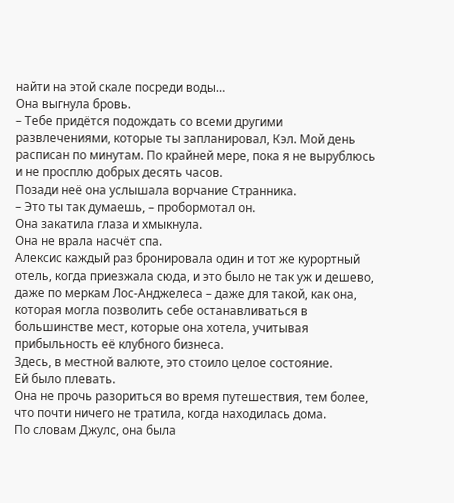найти на этой скале посреди воды…
Она выгнула бровь.
– Тебе придётся подождать со всеми другими развлечениями, которые ты запланировал, Кэл. Мой день расписан по минутам. По крайней мере, пока я не вырублюсь и не просплю добрых десять часов.
Позади неё она услышала ворчание Странника.
– Это ты так думаешь, – пробормотал он.
Она закатила глаза и хмыкнула.
Она не врала насчёт спа.
Алексис каждый раз бронировала один и тот же курортный отель, когда приезжала сюда, и это было не так уж и дешево, даже по меркам Лос-Анджелеса – даже для такой, как она, которая могла позволить себе останавливаться в большинстве мест, которые она хотела, учитывая прибыльность её клубного бизнеса.
Здесь, в местной валюте, это стоило целое состояние.
Ей было плевать.
Она не прочь разориться во время путешествия, тем более, что почти ничего не тратила, когда находилась дома.
По словам Джулс, она была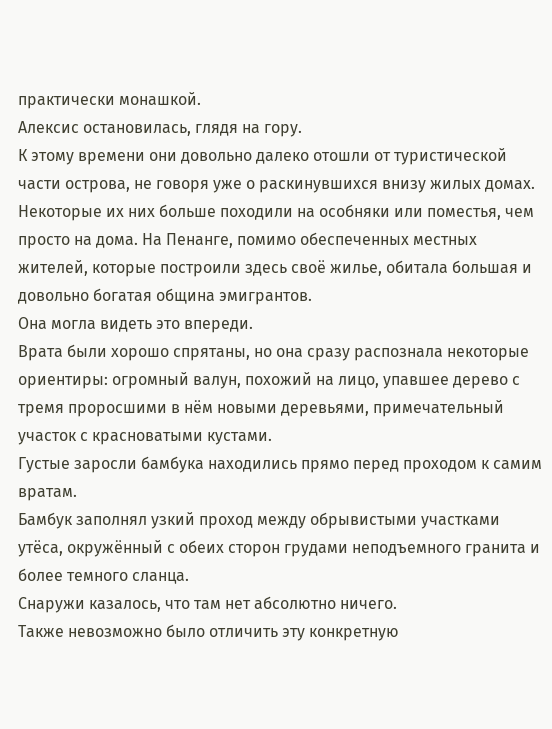практически монашкой.
Алексис остановилась, глядя на гору.
К этому времени они довольно далеко отошли от туристической части острова, не говоря уже о раскинувшихся внизу жилых домах. Некоторые их них больше походили на особняки или поместья, чем просто на дома. На Пенанге, помимо обеспеченных местных жителей, которые построили здесь своё жилье, обитала большая и довольно богатая община эмигрантов.
Она могла видеть это впереди.
Врата были хорошо спрятаны, но она сразу распознала некоторые ориентиры: огромный валун, похожий на лицо, упавшее дерево с тремя проросшими в нём новыми деревьями, примечательный участок с красноватыми кустами.
Густые заросли бамбука находились прямо перед проходом к самим вратам.
Бамбук заполнял узкий проход между обрывистыми участками утёса, окружённый с обеих сторон грудами неподъемного гранита и более темного сланца.
Снаружи казалось, что там нет абсолютно ничего.
Также невозможно было отличить эту конкретную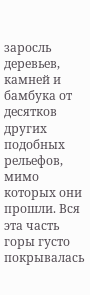заросль деревьев, камней и бамбука от десятков других подобных рельефов, мимо которых они прошли. Вся эта часть горы густо покрывалась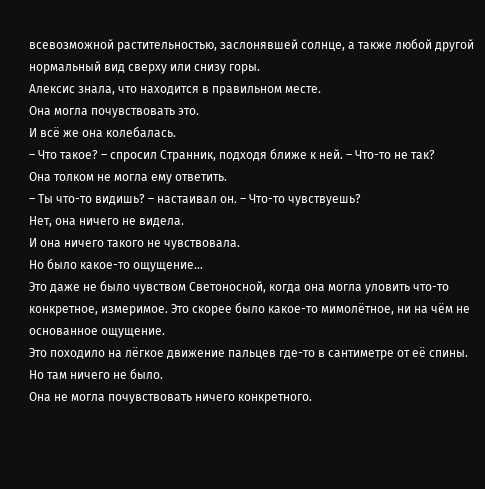всевозможной растительностью, заслонявшей солнце, а также любой другой нормальный вид сверху или снизу горы.
Алексис знала, что находится в правильном месте.
Она могла почувствовать это.
И всё же она колебалась.
– Что такое? – спросил Странник, подходя ближе к ней. – Что-то не так?
Она толком не могла ему ответить.
– Ты что-то видишь? – настаивал он. – Что-то чувствуешь?
Нет, она ничего не видела.
И она ничего такого не чувствовала.
Но было какое-то ощущение…
Это даже не было чувством Светоносной, когда она могла уловить что-то конкретное, измеримое. Это скорее было какое-то мимолётное, ни на чём не основанное ощущение.
Это походило на лёгкое движение пальцев где-то в сантиметре от её спины.
Но там ничего не было.
Она не могла почувствовать ничего конкретного.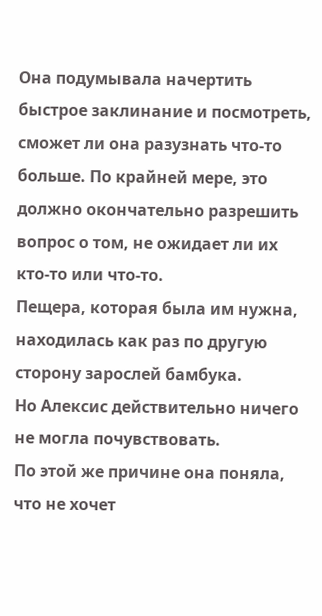Она подумывала начертить быстрое заклинание и посмотреть, сможет ли она разузнать что-то больше. По крайней мере, это должно окончательно разрешить вопрос о том, не ожидает ли их кто-то или что-то.
Пещера, которая была им нужна, находилась как раз по другую сторону зарослей бамбука.
Но Алексис действительно ничего не могла почувствовать.
По этой же причине она поняла, что не хочет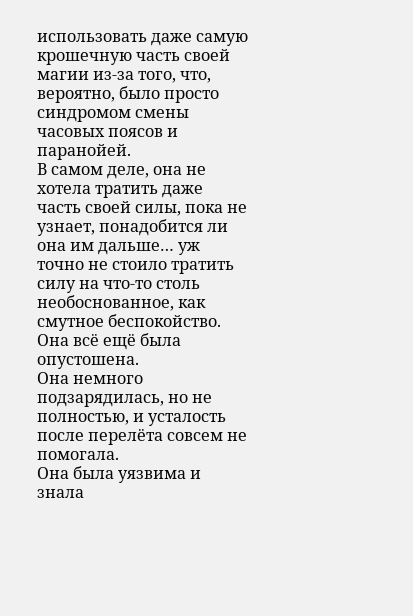использовать даже самую крошечную часть своей магии из-за того, что, вероятно, было просто синдромом смены часовых поясов и паранойей.
В самом деле, она не хотела тратить даже часть своей силы, пока не узнает, понадобится ли она им дальше… уж точно не стоило тратить силу на что-то столь необоснованное, как смутное беспокойство.
Она всё ещё была опустошена.
Она немного подзарядилась, но не полностью, и усталость после перелёта совсем не помогала.
Она была уязвима и знала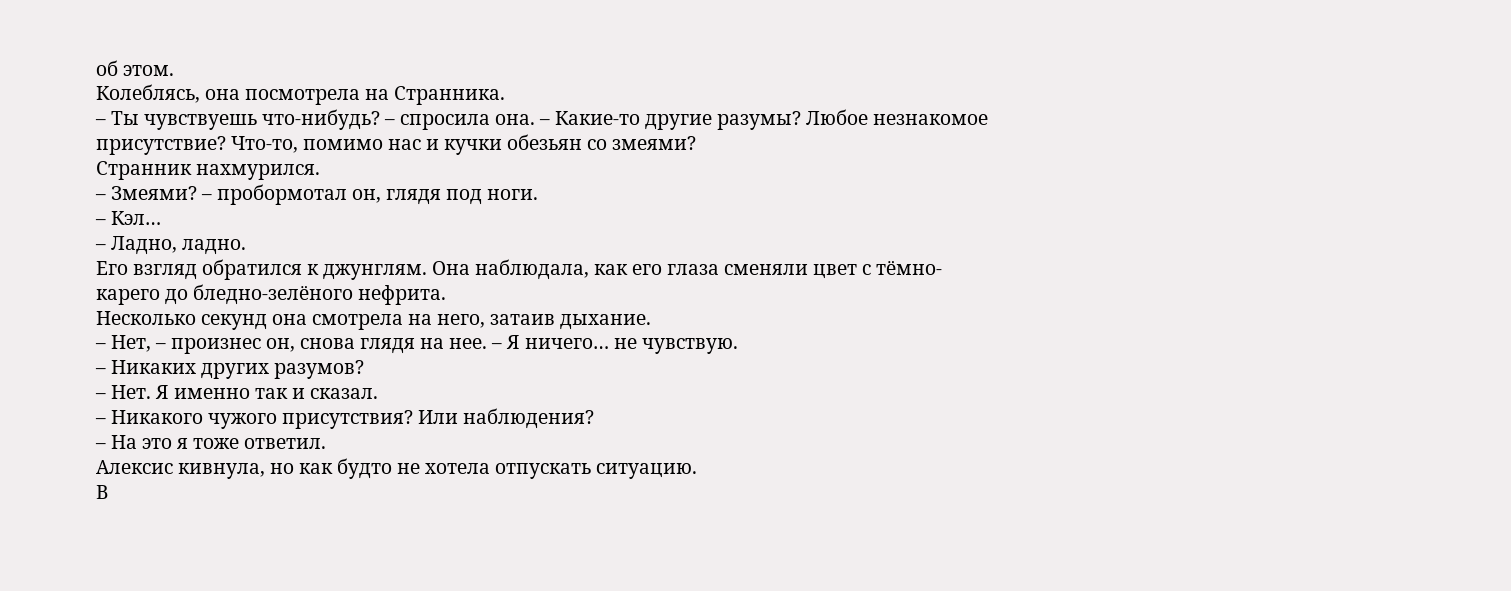об этом.
Колеблясь, она посмотрела на Странника.
– Ты чувствуешь что-нибудь? – спросила она. – Какие-то другие разумы? Любое незнакомое присутствие? Что-то, помимо нас и кучки обезьян со змеями?
Странник нахмурился.
– Змеями? – пробормотал он, глядя под ноги.
– Кэл…
– Ладно, ладно.
Его взгляд обратился к джунглям. Она наблюдала, как его глаза сменяли цвет с тёмно-карего до бледно-зелёного нефрита.
Несколько секунд она смотрела на него, затаив дыхание.
– Нет, – произнес он, снова глядя на нее. – Я ничего… не чувствую.
– Никаких других разумов?
– Нет. Я именно так и сказал.
– Никакого чужого присутствия? Или наблюдения?
– На это я тоже ответил.
Алексис кивнула, но как будто не хотела отпускать ситуацию.
В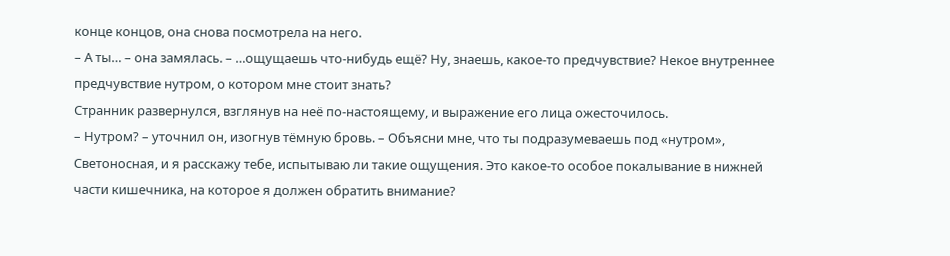конце концов, она снова посмотрела на него.
– А ты… – она замялась. – …ощущаешь что-нибудь ещё? Ну, знаешь, какое-то предчувствие? Некое внутреннее предчувствие нутром, о котором мне стоит знать?
Странник развернулся, взглянув на неё по-настоящему, и выражение его лица ожесточилось.
– Нутром? – уточнил он, изогнув тёмную бровь. – Объясни мне, что ты подразумеваешь под «нутром», Светоносная, и я расскажу тебе, испытываю ли такие ощущения. Это какое-то особое покалывание в нижней части кишечника, на которое я должен обратить внимание?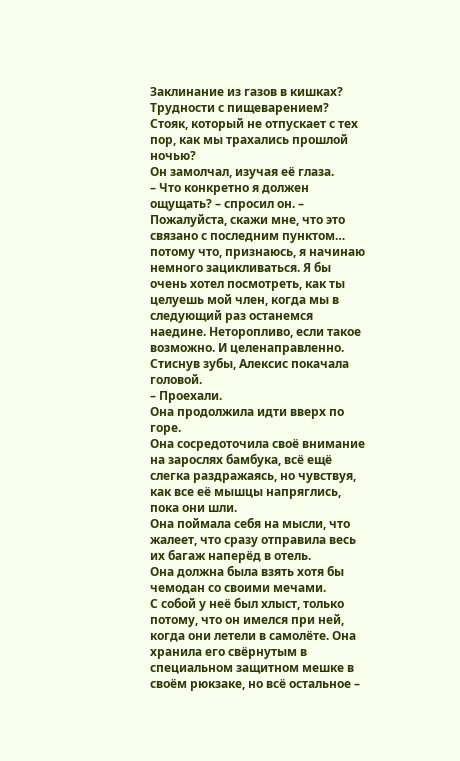Заклинание из газов в кишках? Трудности с пищеварением? Стояк, который не отпускает с тех пор, как мы трахались прошлой ночью?
Он замолчал, изучая её глаза.
– Что конкретно я должен ощущать? – спросил он. – Пожалуйста, скажи мне, что это связано с последним пунктом… потому что, признаюсь, я начинаю немного зацикливаться. Я бы очень хотел посмотреть, как ты целуешь мой член, когда мы в следующий раз останемся наедине. Неторопливо, если такое возможно. И целенаправленно.
Стиснув зубы, Алексис покачала головой.
– Проехали.
Она продолжила идти вверх по горе.
Она сосредоточила своё внимание на зарослях бамбука, всё ещё слегка раздражаясь, но чувствуя, как все её мышцы напряглись, пока они шли.
Она поймала себя на мысли, что жалеет, что сразу отправила весь их багаж наперёд в отель.
Она должна была взять хотя бы чемодан со своими мечами.
С собой у неё был хлыст, только потому, что он имелся при ней, когда они летели в самолёте. Она хранила его свёрнутым в специальном защитном мешке в своём рюкзаке, но всё остальное –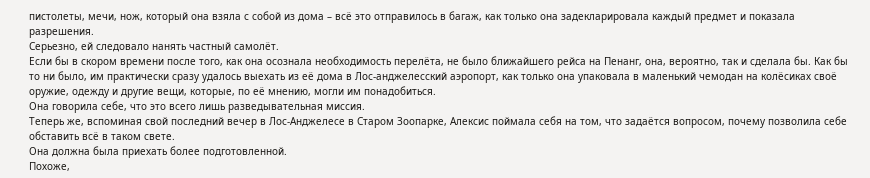пистолеты, мечи, нож, который она взяла с собой из дома – всё это отправилось в багаж, как только она задекларировала каждый предмет и показала разрешения.
Серьезно, ей следовало нанять частный самолёт.
Если бы в скором времени после того, как она осознала необходимость перелёта, не было ближайшего рейса на Пенанг, она, вероятно, так и сделала бы. Как бы то ни было, им практически сразу удалось выехать из её дома в Лос-анджелесский аэропорт, как только она упаковала в маленький чемодан на колёсиках своё оружие, одежду и другие вещи, которые, по её мнению, могли им понадобиться.
Она говорила себе, что это всего лишь разведывательная миссия.
Теперь же, вспоминая свой последний вечер в Лос-Анджелесе в Старом Зоопарке, Алексис поймала себя на том, что задаётся вопросом, почему позволила себе обставить всё в таком свете.
Она должна была приехать более подготовленной.
Похоже,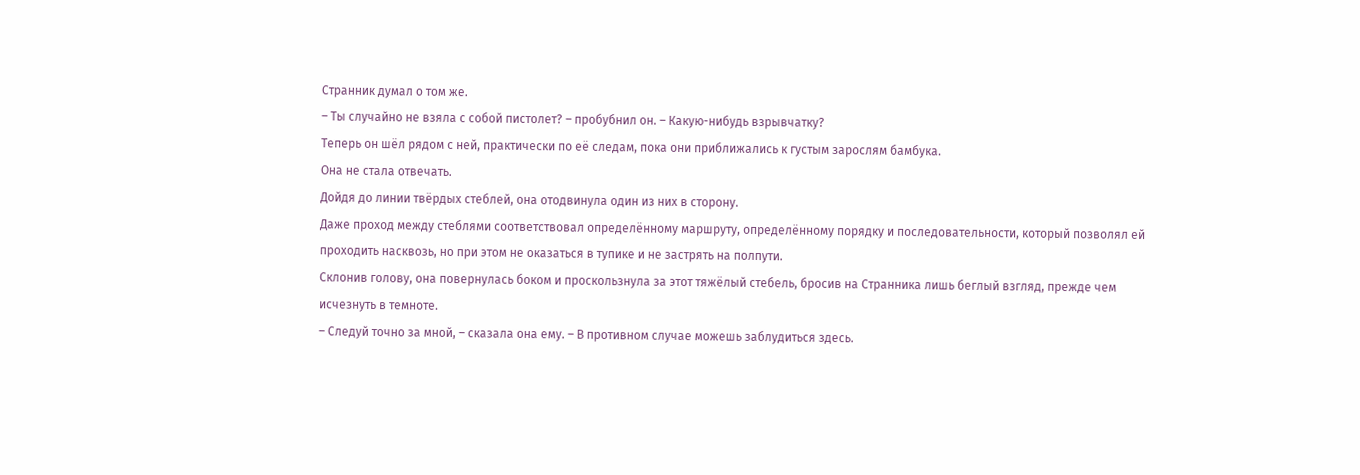Странник думал о том же.
– Ты случайно не взяла с собой пистолет? – пробубнил он. – Какую-нибудь взрывчатку?
Теперь он шёл рядом с ней, практически по её следам, пока они приближались к густым зарослям бамбука.
Она не стала отвечать.
Дойдя до линии твёрдых стеблей, она отодвинула один из них в сторону.
Даже проход между стеблями соответствовал определённому маршруту, определённому порядку и последовательности, который позволял ей проходить насквозь, но при этом не оказаться в тупике и не застрять на полпути.
Склонив голову, она повернулась боком и проскользнула за этот тяжёлый стебель, бросив на Странника лишь беглый взгляд, прежде чем исчезнуть в темноте.
– Следуй точно за мной, – сказала она ему. – В противном случае можешь заблудиться здесь.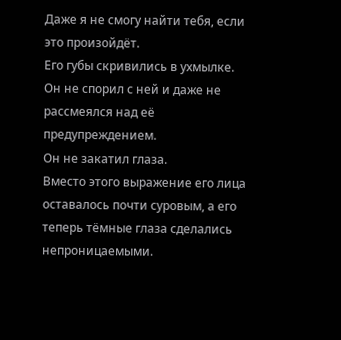Даже я не смогу найти тебя, если это произойдёт.
Его губы скривились в ухмылке.
Он не спорил с ней и даже не рассмеялся над её предупреждением.
Он не закатил глаза.
Вместо этого выражение его лица оставалось почти суровым, а его теперь тёмные глаза сделались непроницаемыми.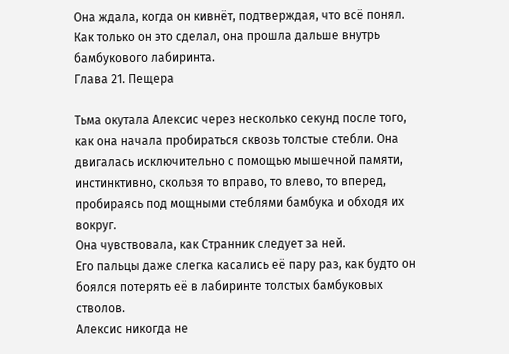Она ждала, когда он кивнёт, подтверждая, что всё понял.
Как только он это сделал, она прошла дальше внутрь бамбукового лабиринта.
Глава 21. Пещера

Тьма окутала Алексис через несколько секунд после того, как она начала пробираться сквозь толстые стебли. Она двигалась исключительно с помощью мышечной памяти, инстинктивно, скользя то вправо, то влево, то вперед, пробираясь под мощными стеблями бамбука и обходя их вокруг.
Она чувствовала, как Странник следует за ней.
Его пальцы даже слегка касались её пару раз, как будто он боялся потерять её в лабиринте толстых бамбуковых стволов.
Алексис никогда не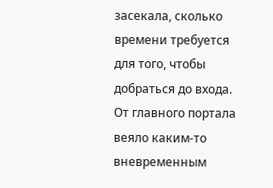засекала, сколько времени требуется для того, чтобы добраться до входа.
От главного портала веяло каким-то вневременным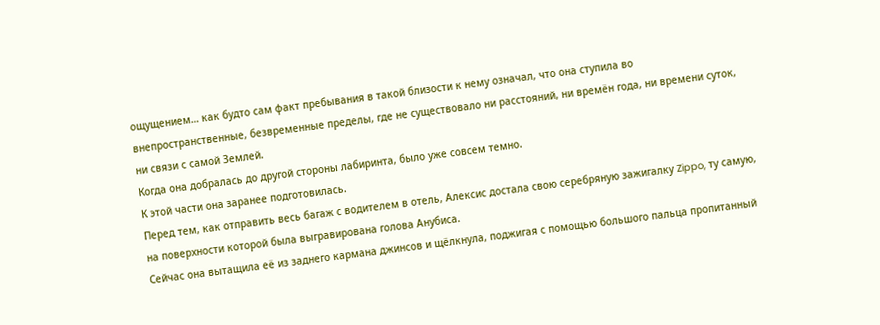ощущением… как будто сам факт пребывания в такой близости к нему означал, что она ступила во внепространственные, безвременные пределы, где не существовало ни расстояний, ни времён года, ни времени суток, ни связи с самой Землей.
Когда она добралась до другой стороны лабиринта, было уже совсем темно.
К этой части она заранее подготовилась.
Перед тем, как отправить весь багаж с водителем в отель, Алексис достала свою серебряную зажигалку Zippo, ту самую, на поверхности которой была выгравирована голова Анубиса.
Сейчас она вытащила её из заднего кармана джинсов и щёлкнула, поджигая с помощью большого пальца пропитанный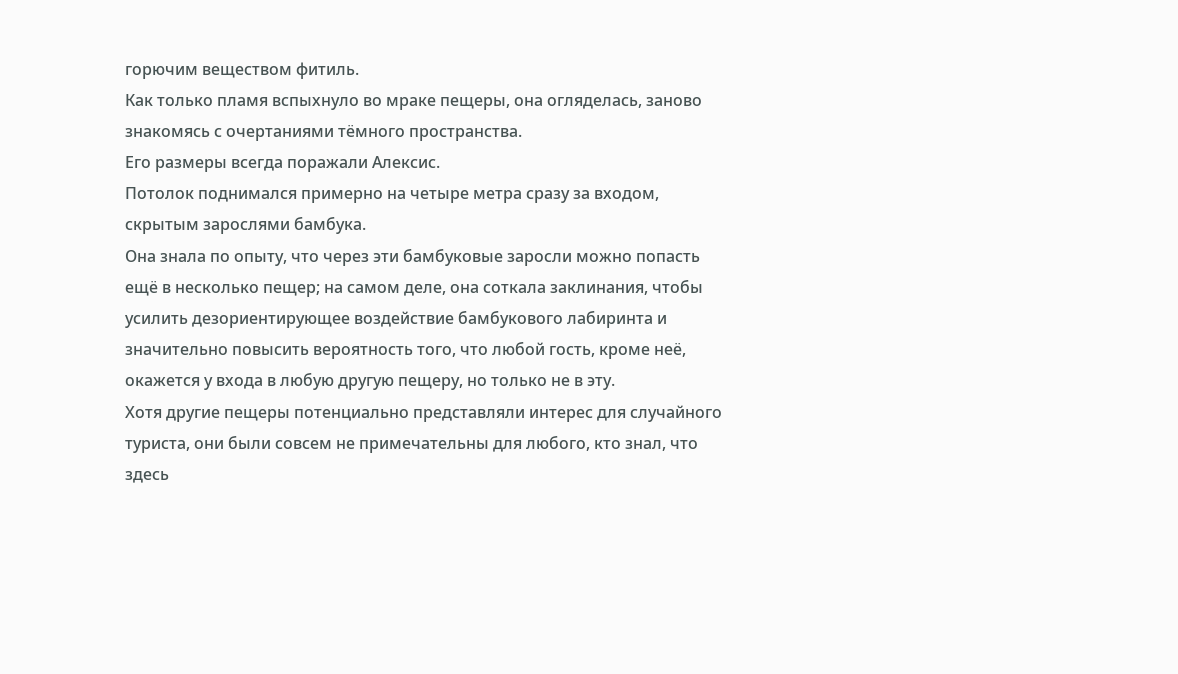горючим веществом фитиль.
Как только пламя вспыхнуло во мраке пещеры, она огляделась, заново знакомясь с очертаниями тёмного пространства.
Его размеры всегда поражали Алексис.
Потолок поднимался примерно на четыре метра сразу за входом, скрытым зарослями бамбука.
Она знала по опыту, что через эти бамбуковые заросли можно попасть ещё в несколько пещер; на самом деле, она соткала заклинания, чтобы усилить дезориентирующее воздействие бамбукового лабиринта и значительно повысить вероятность того, что любой гость, кроме неё, окажется у входа в любую другую пещеру, но только не в эту.
Хотя другие пещеры потенциально представляли интерес для случайного туриста, они были совсем не примечательны для любого, кто знал, что здесь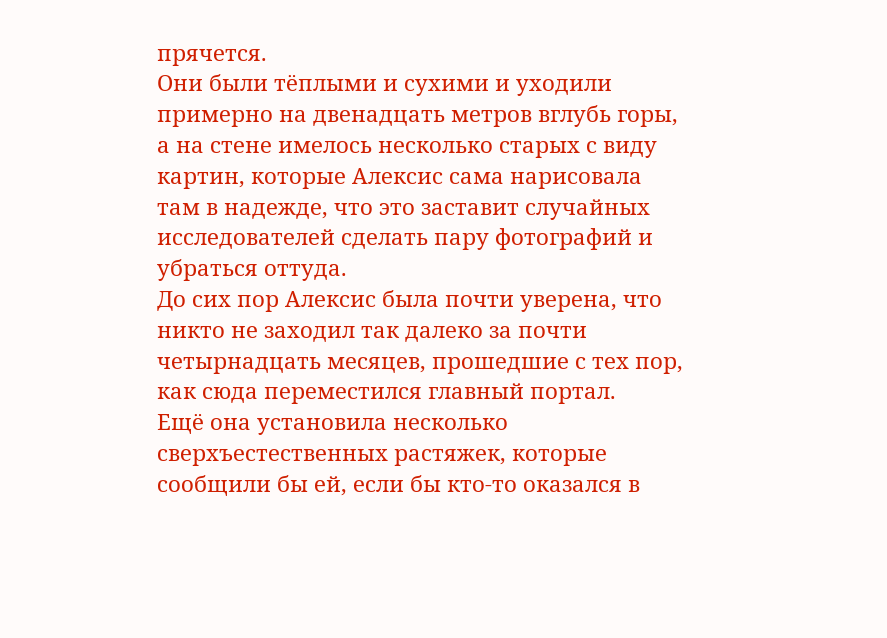прячется.
Они были тёплыми и сухими и уходили примерно на двенадцать метров вглубь горы, а на стене имелось несколько старых с виду картин, которые Алексис сама нарисовала там в надежде, что это заставит случайных исследователей сделать пару фотографий и убраться оттуда.
До сих пор Алексис была почти уверена, что никто не заходил так далеко за почти четырнадцать месяцев, прошедшие с тех пор, как сюда переместился главный портал.
Ещё она установила несколько сверхъестественных растяжек, которые сообщили бы ей, если бы кто-то оказался в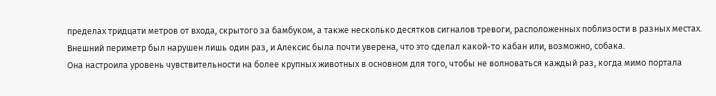пределах тридцати метров от входа, скрытого за бамбуком, а также несколько десятков сигналов тревоги, расположенных поблизости в разных местах.
Внешний периметр был нарушен лишь один раз, и Алексис была почти уверена, что это сделал какой-то кабан или, возможно, собака.
Она настроила уровень чувствительности на более крупных животных в основном для того, чтобы не волноваться каждый раз, когда мимо портала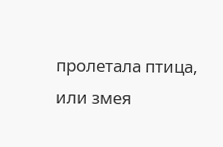пролетала птица, или змея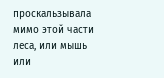проскальзывала мимо этой части леса, или мышь или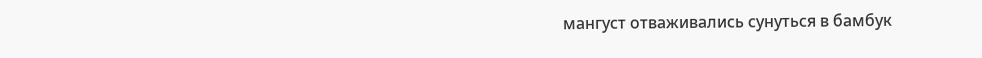мангуст отваживались сунуться в бамбук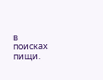в поисках пищи.